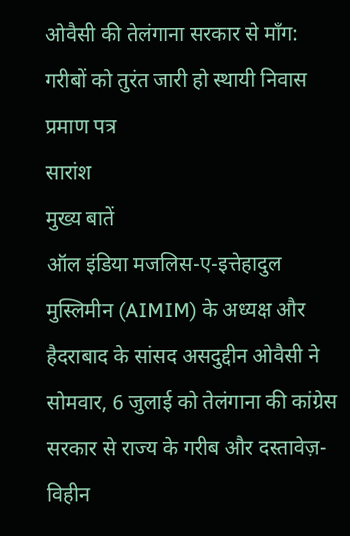ओवैसी की तेलंगाना सरकार से माँग: गरीबों को तुरंत जारी हो स्थायी निवास प्रमाण पत्र
सारांश
मुख्य बातें
ऑल इंडिया मजलिस-ए-इत्तेहादुल मुस्लिमीन (AIMIM) के अध्यक्ष और हैदराबाद के सांसद असदुद्दीन ओवैसी ने सोमवार, 6 जुलाई को तेलंगाना की कांग्रेस सरकार से राज्य के गरीब और दस्तावेज़-विहीन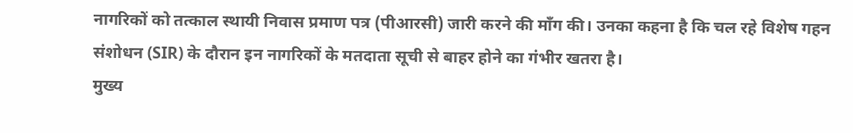नागरिकों को तत्काल स्थायी निवास प्रमाण पत्र (पीआरसी) जारी करने की माँग की। उनका कहना है कि चल रहे विशेष गहन संशोधन (SIR) के दौरान इन नागरिकों के मतदाता सूची से बाहर होने का गंभीर खतरा है।
मुख्य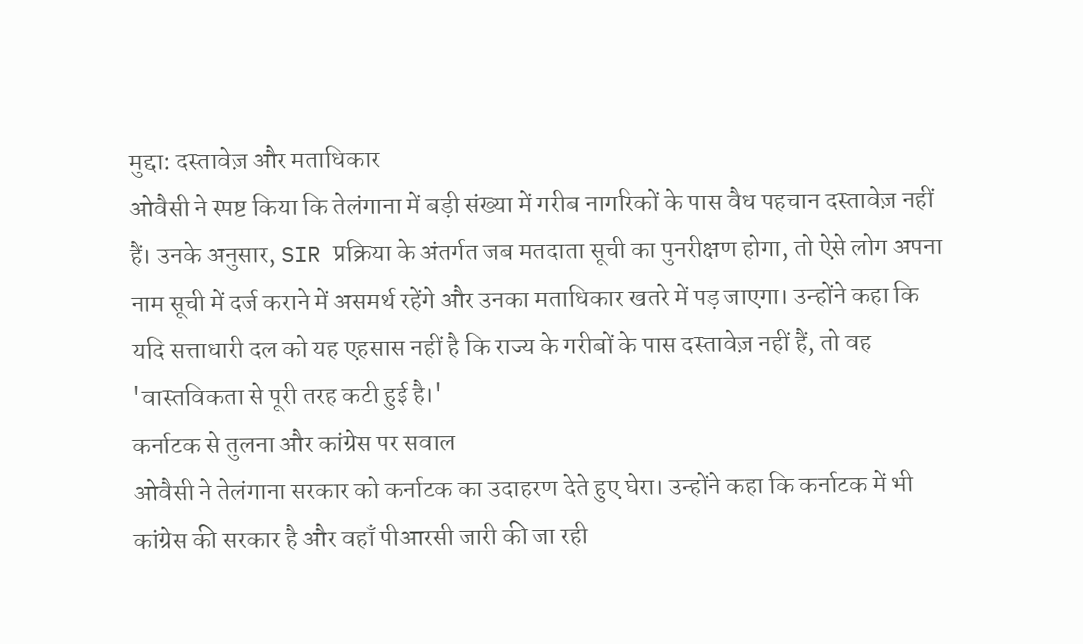मुद्दा: दस्तावेज़ और मताधिकार
ओवैसी ने स्पष्ट किया कि तेलंगाना में बड़ी संख्या में गरीब नागरिकों के पास वैध पहचान दस्तावेज़ नहीं हैं। उनके अनुसार, SIR प्रक्रिया के अंतर्गत जब मतदाता सूची का पुनरीक्षण होगा, तो ऐसे लोग अपना नाम सूची में दर्ज कराने में असमर्थ रहेंगे और उनका मताधिकार खतरे में पड़ जाएगा। उन्होंने कहा कि यदि सत्ताधारी दल को यह एहसास नहीं है कि राज्य के गरीबों के पास दस्तावेज़ नहीं हैं, तो वह 'वास्तविकता से पूरी तरह कटी हुई है।'
कर्नाटक से तुलना और कांग्रेस पर सवाल
ओवैसी ने तेलंगाना सरकार को कर्नाटक का उदाहरण देते हुए घेरा। उन्होंने कहा कि कर्नाटक में भी कांग्रेस की सरकार है और वहाँ पीआरसी जारी की जा रही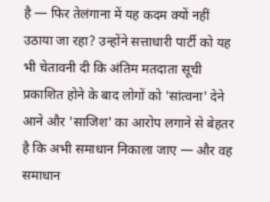है — फिर तेलंगाना में यह कदम क्यों नहीं उठाया जा रहा? उन्होंने सत्ताधारी पार्टी को यह भी चेतावनी दी कि अंतिम मतदाता सूची प्रकाशित होने के बाद लोगों को 'सांत्वना' देने आने और 'साजिश' का आरोप लगाने से बेहतर है कि अभी समाधान निकाला जाए — और वह समाधान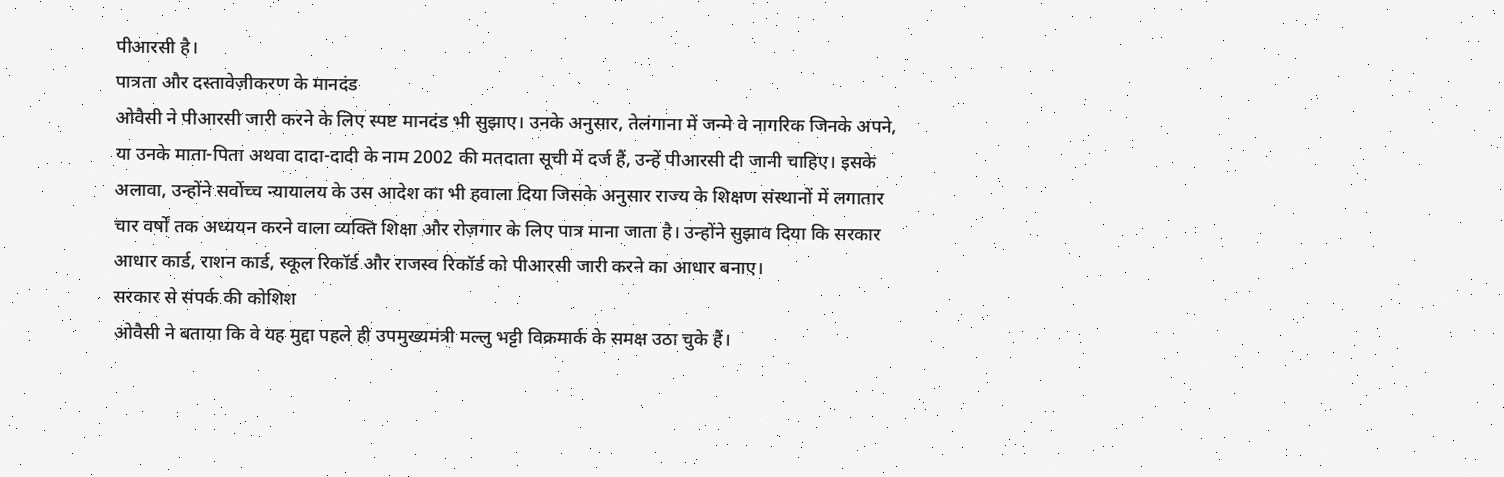पीआरसी है।
पात्रता और दस्तावेज़ीकरण के मानदंड
ओवैसी ने पीआरसी जारी करने के लिए स्पष्ट मानदंड भी सुझाए। उनके अनुसार, तेलंगाना में जन्मे वे नागरिक जिनके अपने, या उनके माता-पिता अथवा दादा-दादी के नाम 2002 की मतदाता सूची में दर्ज हैं, उन्हें पीआरसी दी जानी चाहिए। इसके अलावा, उन्होंने सर्वोच्च न्यायालय के उस आदेश का भी हवाला दिया जिसके अनुसार राज्य के शिक्षण संस्थानों में लगातार चार वर्षों तक अध्ययन करने वाला व्यक्ति शिक्षा और रोज़गार के लिए पात्र माना जाता है। उन्होंने सुझाव दिया कि सरकार आधार कार्ड, राशन कार्ड, स्कूल रिकॉर्ड और राजस्व रिकॉर्ड को पीआरसी जारी करने का आधार बनाए।
सरकार से संपर्क की कोशिश
ओवैसी ने बताया कि वे यह मुद्दा पहले ही उपमुख्यमंत्री मल्लु भट्टी विक्रमार्क के समक्ष उठा चुके हैं।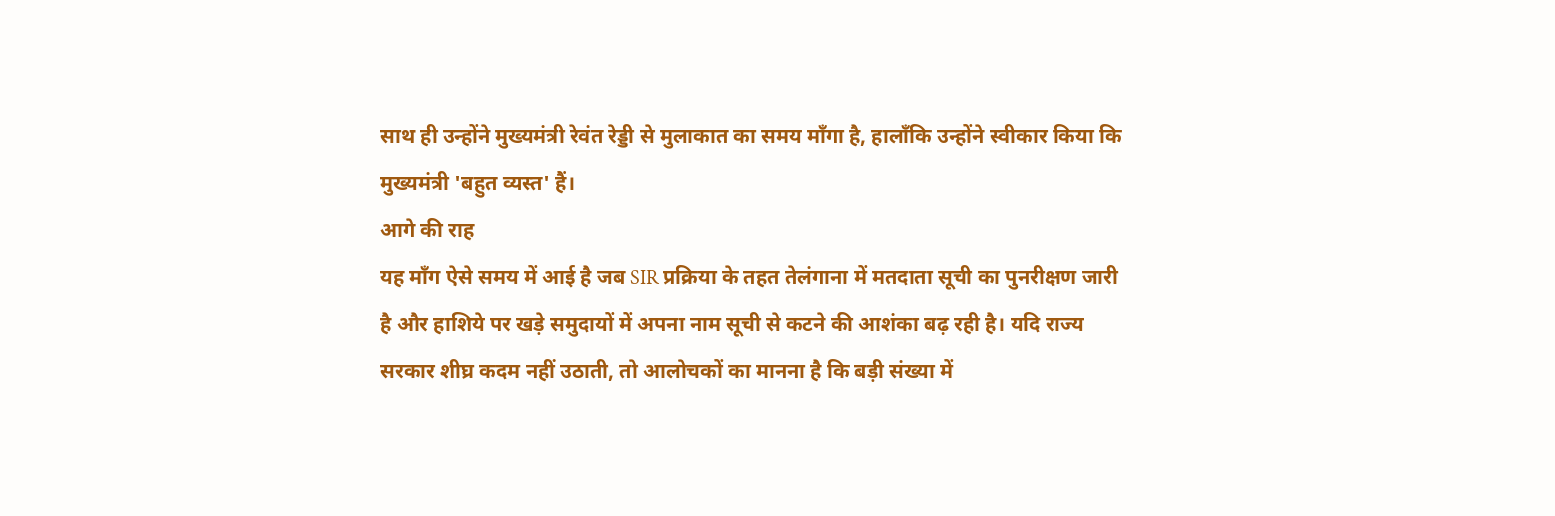साथ ही उन्होंने मुख्यमंत्री रेवंत रेड्डी से मुलाकात का समय माँगा है, हालाँकि उन्होंने स्वीकार किया कि मुख्यमंत्री 'बहुत व्यस्त' हैं।
आगे की राह
यह माँग ऐसे समय में आई है जब SIR प्रक्रिया के तहत तेलंगाना में मतदाता सूची का पुनरीक्षण जारी है और हाशिये पर खड़े समुदायों में अपना नाम सूची से कटने की आशंका बढ़ रही है। यदि राज्य सरकार शीघ्र कदम नहीं उठाती, तो आलोचकों का मानना है कि बड़ी संख्या में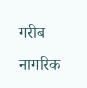गरीब नागरिक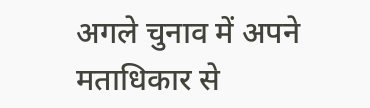अगले चुनाव में अपने मताधिकार से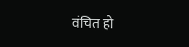वंचित हो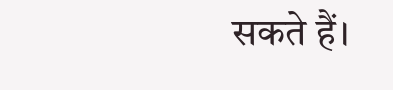सकते हैं।